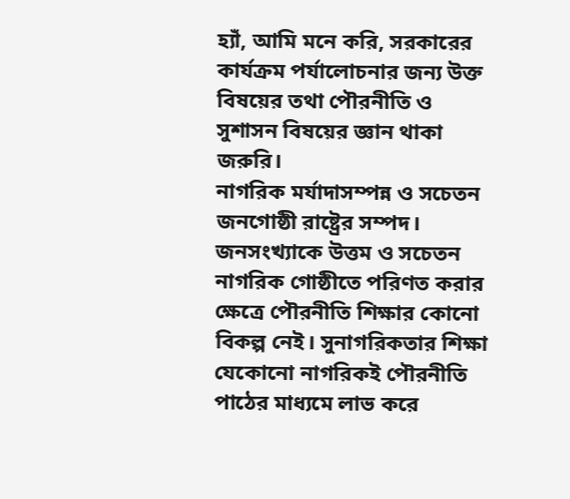হ্যাঁ, আমি মনে করি, সরকারের কার্যক্রম পর্যালোচনার জন্য উক্ত বিষয়ের তথা পৌরনীতি ও সুশাসন বিষয়ের জ্ঞান থাকা জরুরি।
নাগরিক মর্যাদাসম্পন্ন ও সচেতন জনগোষ্ঠী রাষ্ট্রের সম্পদ। জনসংখ্যাকে উত্তম ও সচেতন নাগরিক গোষ্ঠীতে পরিণত করার ক্ষেত্রে পৌরনীতি শিক্ষার কোনো বিকল্প নেই। সুনাগরিকতার শিক্ষা যেকোনো নাগরিকই পৌরনীতি পাঠের মাধ্যমে লাভ করে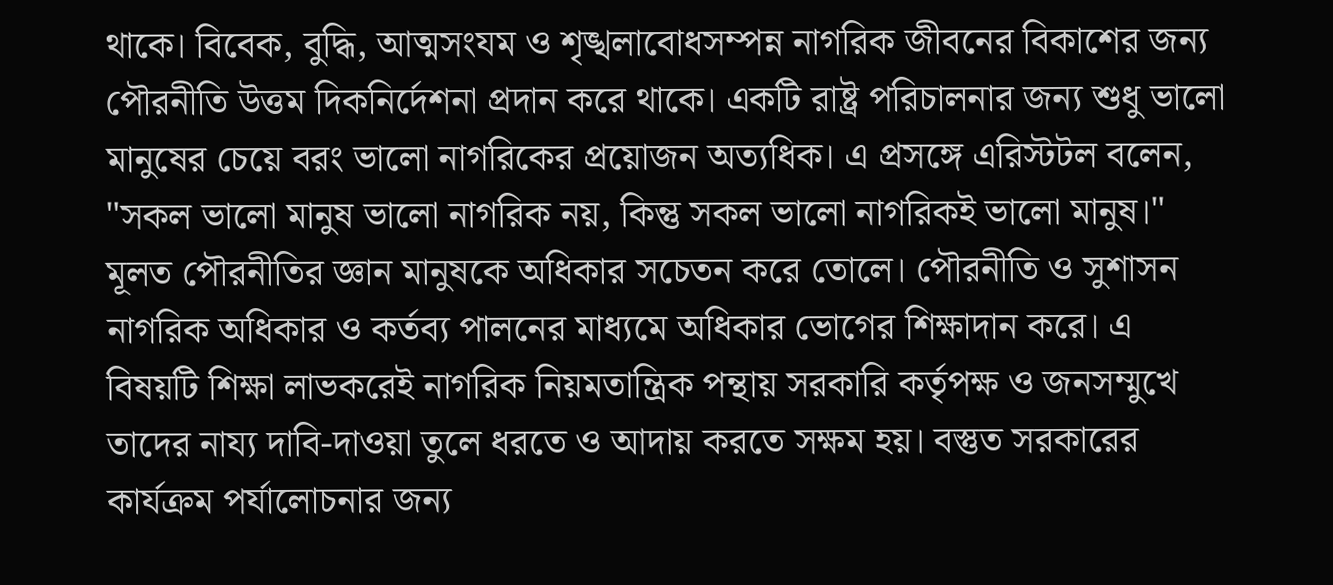থাকে। বিবেক, বুদ্ধি, আত্মসংযম ও শৃঙ্খলাবোধসম্পন্ন নাগরিক জীবনের বিকাশের জন্য পৌরনীতি উত্তম দিকনির্দেশনা প্রদান করে থাকে। একটি রাষ্ট্র পরিচালনার জন্য শুধু ভালো মানুষের চেয়ে বরং ভালো নাগরিকের প্রয়োজন অত্যধিক। এ প্রসঙ্গে এরিস্টটল বলেন, "সকল ভালো মানুষ ভালো নাগরিক নয়, কিন্তু সকল ভালো নাগরিকই ভালো মানুষ।" মূলত পৌরনীতির জ্ঞান মানুষকে অধিকার সচেতন করে তোলে। পৌরনীতি ও সুশাসন নাগরিক অধিকার ও কর্তব্য পালনের মাধ্যমে অধিকার ভোগের শিক্ষাদান করে। এ বিষয়টি শিক্ষা লাভকরেই নাগরিক নিয়মতান্ত্রিক পন্থায় সরকারি কর্তৃপক্ষ ও জনসম্মুখে তাদের নায্য দাবি-দাওয়া তুলে ধরতে ও আদায় করতে সক্ষম হয়। বস্তুত সরকারের কার্যক্রম পর্যালোচনার জন্য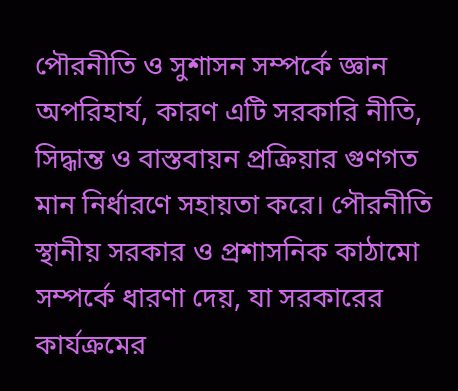পৌরনীতি ও সুশাসন সম্পর্কে জ্ঞান অপরিহার্য, কারণ এটি সরকারি নীতি, সিদ্ধান্ত ও বাস্তবায়ন প্রক্রিয়ার গুণগত মান নির্ধারণে সহায়তা করে। পৌরনীতি স্থানীয় সরকার ও প্রশাসনিক কাঠামো সম্পর্কে ধারণা দেয়, যা সরকারের কার্যক্রমের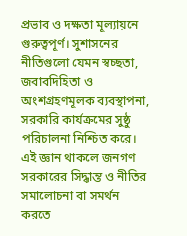প্রভাব ও দক্ষতা মূল্যায়নে গুরুত্বপূর্ণ। সুশাসনের নীতিগুলো যেমন স্বচ্ছতা, জবাবদিহিতা ও অংশগ্রহণমূলক ব্যবস্থাপনা, সরকারি কার্যক্রমের সুষ্ঠু পরিচালনা নিশ্চিত করে। এই জ্ঞান থাকলে জনগণ সরকারের সিদ্ধান্ত ও নীতির সমালোচনা বা সমর্থন করতে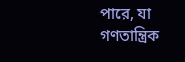পারে, যা গণতান্ত্রিক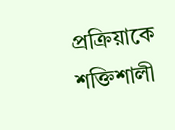প্রক্রিয়াকে শক্তিশালী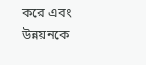করে এবং উন্নয়নকে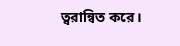ত্বরান্বিত করে।